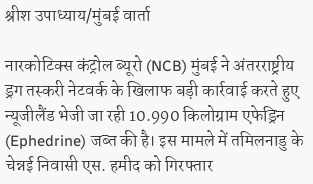श्रीश उपाध्याय/मुंबई वार्ता

नारकोटिक्स कंट्रोल ब्यूरो (NCB) मुंबई ने अंतरराष्ट्रीय ड्रग तस्करी नेटवर्क के खिलाफ बड़ी कार्रवाई करते हुए न्यूजीलैंड भेजी जा रही 10.990 किलोग्राम एफेड्रिन (Ephedrine) जब्त की है। इस मामले में तमिलनाडु के चेन्नई निवासी एस. हमीद को गिरफ्तार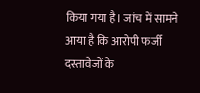किया गया है। जांच में सामने आया है कि आरोपी फर्जी दस्तावेजों के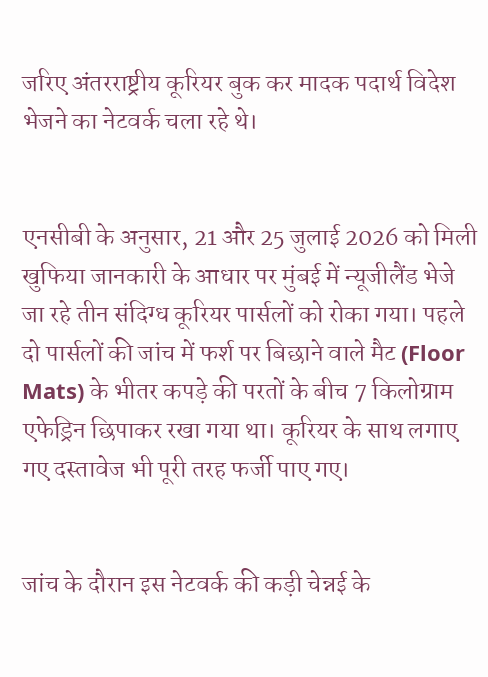जरिए अंतरराष्ट्रीय कूरियर बुक कर मादक पदार्थ विदेश भेजने का नेटवर्क चला रहे थे।


एनसीबी के अनुसार, 21 और 25 जुलाई 2026 को मिली खुफिया जानकारी के आधार पर मुंबई में न्यूजीलैंड भेजे जा रहे तीन संदिग्ध कूरियर पार्सलों को रोका गया। पहले दो पार्सलों की जांच में फर्श पर बिछाने वाले मैट (Floor Mats) के भीतर कपड़े की परतों के बीच 7 किलोग्राम एफेड्रिन छिपाकर रखा गया था। कूरियर के साथ लगाए गए दस्तावेज भी पूरी तरह फर्जी पाए गए।


जांच के दौरान इस नेटवर्क की कड़ी चेन्नई के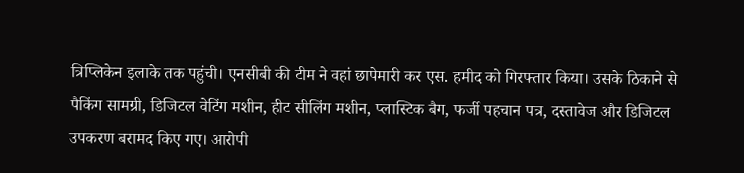त्रिप्लिकेन इलाके तक पहुंची। एनसीबी की टीम ने वहां छापेमारी कर एस. हमीद को गिरफ्तार किया। उसके ठिकाने से पैकिंग सामग्री, डिजिटल वेटिंग मशीन, हीट सीलिंग मशीन, प्लास्टिक बैग, फर्जी पहचान पत्र, दस्तावेज और डिजिटल उपकरण बरामद किए गए। आरोपी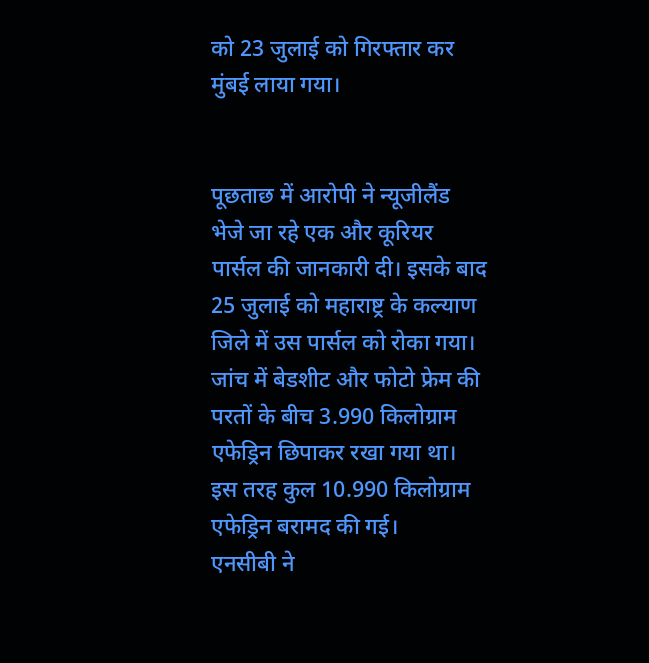को 23 जुलाई को गिरफ्तार कर मुंबई लाया गया।


पूछताछ में आरोपी ने न्यूजीलैंड भेजे जा रहे एक और कूरियर पार्सल की जानकारी दी। इसके बाद 25 जुलाई को महाराष्ट्र के कल्याण जिले में उस पार्सल को रोका गया। जांच में बेडशीट और फोटो फ्रेम की परतों के बीच 3.990 किलोग्राम एफेड्रिन छिपाकर रखा गया था। इस तरह कुल 10.990 किलोग्राम एफेड्रिन बरामद की गई।
एनसीबी ने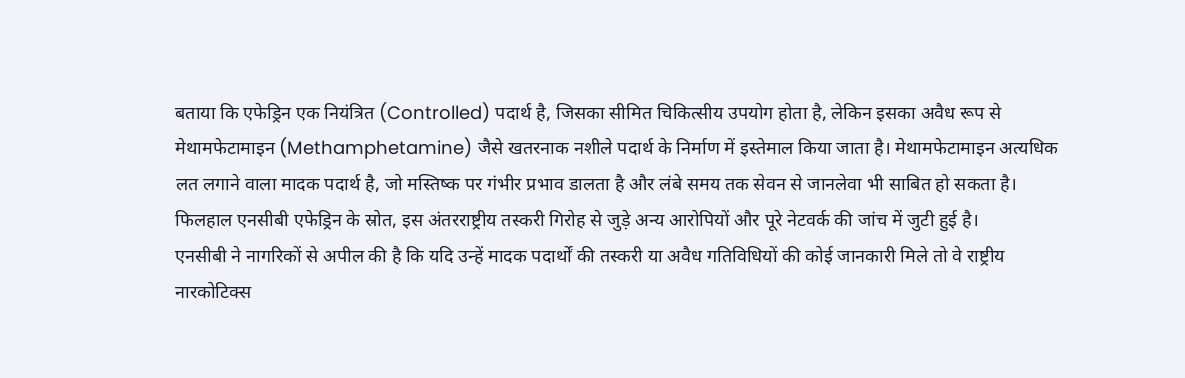बताया कि एफेड्रिन एक नियंत्रित (Controlled) पदार्थ है, जिसका सीमित चिकित्सीय उपयोग होता है, लेकिन इसका अवैध रूप से मेथामफेटामाइन (Methamphetamine) जैसे खतरनाक नशीले पदार्थ के निर्माण में इस्तेमाल किया जाता है। मेथामफेटामाइन अत्यधिक लत लगाने वाला मादक पदार्थ है, जो मस्तिष्क पर गंभीर प्रभाव डालता है और लंबे समय तक सेवन से जानलेवा भी साबित हो सकता है।
फिलहाल एनसीबी एफेड्रिन के स्रोत, इस अंतरराष्ट्रीय तस्करी गिरोह से जुड़े अन्य आरोपियों और पूरे नेटवर्क की जांच में जुटी हुई है।
एनसीबी ने नागरिकों से अपील की है कि यदि उन्हें मादक पदार्थों की तस्करी या अवैध गतिविधियों की कोई जानकारी मिले तो वे राष्ट्रीय नारकोटिक्स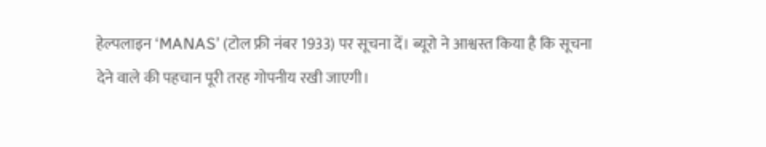हेल्पलाइन ‘MANAS’ (टोल फ्री नंबर 1933) पर सूचना दें। ब्यूरो ने आश्वस्त किया है कि सूचना देने वाले की पहचान पूरी तरह गोपनीय रखी जाएगी।